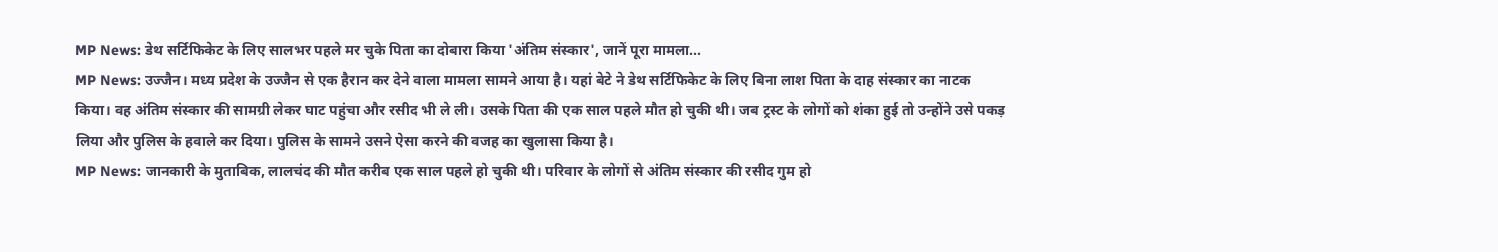MP News: डेथ सर्टिफिकेट के लिए सालभर पहले मर चुके पिता का दोबारा किया 'अंतिम संस्कार', जानें पूरा मामला...
MP News: उज्जैन। मध्य प्रदेश के उज्जैन से एक हैरान कर देने वाला मामला सामने आया है। यहां बेटे ने डेथ सर्टिफिकेट के लिए बिना लाश पिता के दाह संस्कार का नाटक किया। वह अंतिम संस्कार की सामग्री लेकर घाट पहुंचा और रसीद भी ले ली। उसके पिता की एक साल पहले मौत हो चुकी थी। जब ट्रस्ट के लोगों को शंका हुई तो उन्होंने उसे पकड़ लिया और पुलिस के हवाले कर दिया। पुलिस के सामने उसने ऐसा करने की वजह का खुलासा किया है।
MP News: जानकारी के मुताबिक, लालचंद की मौत करीब एक साल पहले हो चुकी थी। परिवार के लोगों से अंतिम संस्कार की रसीद गुम हो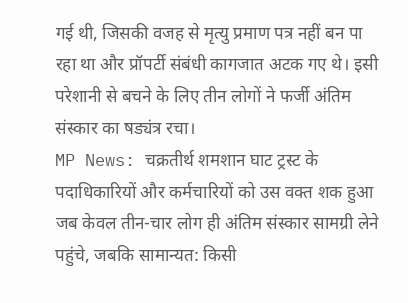गई थी, जिसकी वजह से मृत्यु प्रमाण पत्र नहीं बन पा रहा था और प्रॉपर्टी संबंधी कागजात अटक गए थे। इसी परेशानी से बचने के लिए तीन लोगों ने फर्जी अंतिम संस्कार का षड्यंत्र रचा।
MP News: चक्रतीर्थ शमशान घाट ट्रस्ट के पदाधिकारियों और कर्मचारियों को उस वक्त शक हुआ जब केवल तीन-चार लोग ही अंतिम संस्कार सामग्री लेने पहुंचे, जबकि सामान्यत: किसी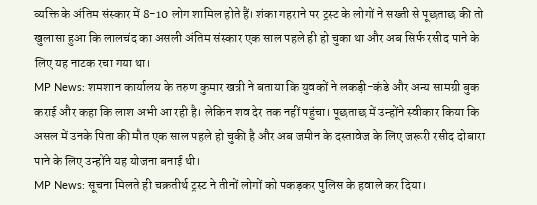व्यक्ति के अंतिम संस्कार में 8-10 लोग शामिल होते हैं। शंका गहराने पर ट्रस्ट के लोगों ने सख्ती से पूछताछ की तो खुलासा हुआ कि लालचंद का असली अंतिम संस्कार एक साल पहले ही हो चुका था और अब सिर्फ रसीद पाने के लिए यह नाटक रचा गया था।
MP News: शमशान कार्यालय के तरुण कुमार खत्री ने बताया कि युवकों ने लकड़ी-कंडे और अन्य सामग्री बुक कराई और कहा कि लाश अभी आ रही है। लेकिन शव देर तक नहीं पहुंचा। पूछताछ में उन्होंने स्वीकार किया कि असल में उनके पिता की मौत एक साल पहले हो चुकी है और अब जमीन के दस्तावेज के लिए जरूरी रसीद दोबारा पाने के लिए उन्होंने यह योजना बनाई थी।
MP News: सूचना मिलते ही चक्रतीर्थ ट्रस्ट ने तीनों लोगों को पकड़कर पुलिस के हवाले कर दिया।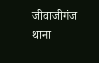जीवाजीगंज थाना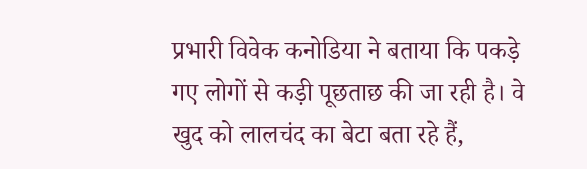प्रभारी विवेक कनोडिया ने बताया कि पकड़े गए लोगों से कड़ी पूछताछ की जा रही है। वे खुद को लालचंद का बेटा बता रहे हैं,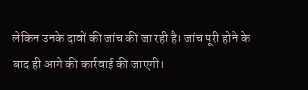लेकिन उनके दावों की जांच की जा रही है। जांच पूरी होने के बाद ही आगे की कार्रवाई की जाएगी।